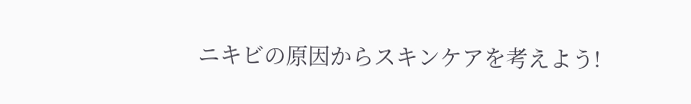ニキビの原因からスキンケアを考えよう!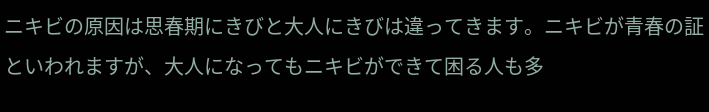ニキビの原因は思春期にきびと大人にきびは違ってきます。ニキビが青春の証といわれますが、大人になってもニキビができて困る人も多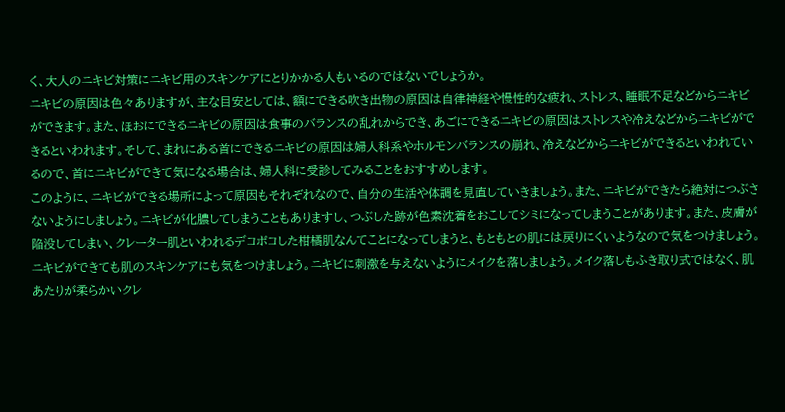く、大人のニキビ対策にニキビ用のスキンケアにとりかかる人もいるのではないでしょうか。
ニキビの原因は色々ありますが、主な目安としては、額にできる吹き出物の原因は自律神経や慢性的な疲れ、ストレス、睡眠不足などからニキビができます。また、ほおにできるニキビの原因は食事のバランスの乱れからでき、あごにできるニキビの原因はストレスや冷えなどからニキビができるといわれます。そして、まれにある首にできるニキビの原因は婦人科系やホルモンバランスの崩れ、冷えなどからニキビができるといわれているので、首にニキビができて気になる場合は、婦人科に受診してみることをおすすめします。
このように、ニキビができる場所によって原因もそれぞれなので、自分の生活や体調を見直していきましょう。また、ニキビができたら絶対につぶさないようにしましょう。ニキビが化膿してしまうこともありますし、つぶした跡が色素沈着をおこしてシミになってしまうことがあります。また、皮膚が陥没してしまい、クレーター肌といわれるデコボコした柑橘肌なんてことになってしまうと、もともとの肌には戻りにくいようなので気をつけましょう。
ニキビができても肌のスキンケアにも気をつけましょう。ニキビに刺激を与えないようにメイクを落しましょう。メイク落しもふき取り式ではなく、肌あたりが柔らかいクレ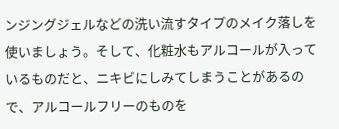ンジングジェルなどの洗い流すタイプのメイク落しを使いましょう。そして、化粧水もアルコールが入っているものだと、ニキビにしみてしまうことがあるので、アルコールフリーのものを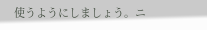使うようにしましょう。ニ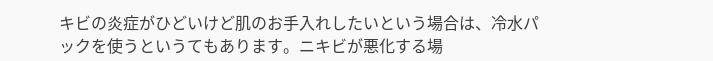キビの炎症がひどいけど肌のお手入れしたいという場合は、冷水パックを使うというてもあります。ニキビが悪化する場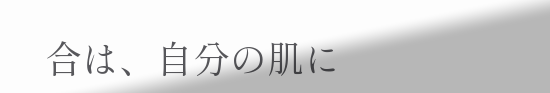合は、自分の肌に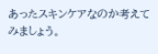あったスキンケアなのか考えてみましょう。